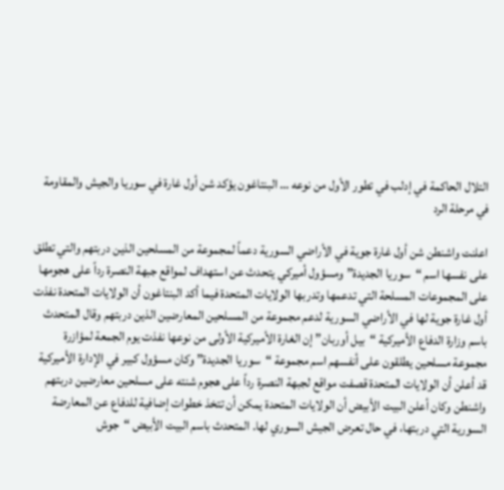التلال الحاكمة في إدلب في تطور الأول من نوعه … البنتاغون يؤكد شن أول غارة في سوريا والجيش والمقاومة في مرحلة الرد

اعلنت واشنطن شن أول غارة جوية في الأراضي السورية دعماً لمجموعة من المسلحين الذين دربتهم والتي تطلق على نفسها اسم “سوريا الجديدة” ومسؤول أميركي يتحدث عن استهداف لمواقع جبهة النصرة رداً على هجومها على المجموعات المسلحة التي تدعمها وتدربها الولايات المتحدة فيما أكد البنتاغون أن الولايات المتحدة نفذت أول غارة جوية لها في الأراضي السورية لدعم مجموعة من المسلحين المعارضين الذين دربتهم وقال المتحدث باسم وزارة الدفاع الأميركية “بيل أوربان” إن الغارة الأميركية الأولى من نوعها نفذت يوم الجمعة لمؤازرة مجموعة مسلحين يطلقون على أنفسهم اسم مجموعة “سوريا الجديدة” وكان مسؤول كبير في الإدارة الأميركية قد أعلن أن الولايات المتحدة قصفت مواقع لجبهة النصرة رداً على هجوم شنته على مسلحين معارضين دربتهم واشنطن وكان أعلن البيت الأبيض أن الولايات المتحدة يمكن أن تتخذ خطوات إضافية للدفاع عن المعارضة السورية التي دربتها، في حال تعرض الجيش السوري لها. المتحدث باسم البيت الأبيض “جوش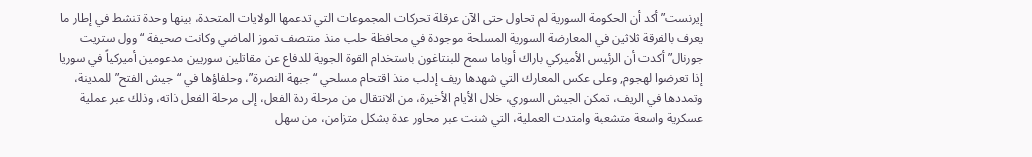إيرنست” أكد أن الحكومة السورية لم تحاول حتى الآن عرقلة تحركات المجموعات التي تدعمها الولايات المتحدة، بينها وحدة تنشط في إطار ما يعرف بالفرقة ثلاثين في المعارضة السورية المسلحة موجودة في محافظة حلب منذ منتصف تموز الماضي وكانت صحيفة “وول ستريت جورنال” أكدت أن الرئيس الأميركي باراك أوباما سمح للبنتاغون باستخدام القوة الجوية للدفاع عن مقاتلين سوريين مدعومين أميركياً في سوريا إذا تعرضوا لهجوم, وعلى عكس المعارك التي شهدها ريف إدلب منذ اقتحام مسلحي “جبهة النصرة”، وحلفاؤها في “جيش الفتح” للمدينة، وتمددها في الريف، تمكن الجيش السوري، خلال الأيام الأخيرة، من الانتقال من مرحلة ردة الفعل، إلى مرحلة الفعل ذاته، وذلك عبر عملية عسكرية واسعة متشعبة وامتدت العملية، التي شنت عبر محاور عدة بشكل متزامن، من سهل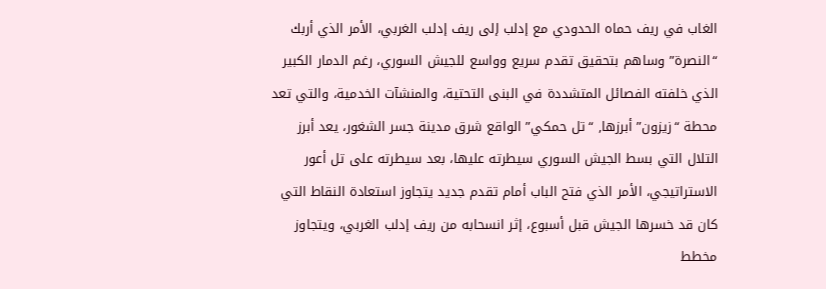الغاب في ريف حماه الحدودي مع إدلب إلى ريف إدلب الغربي، الأمر الذي أربك “النصرة” وساهم بتحقيق تقدم سريع وواسع للجيش السوري، رغم الدمار الكبير الذي خلفته الفصائل المتشددة في البنى التحتية، والمنشآت الخدمية، والتي تعد محطة “زيزون” أبرزها, “تل حمكي” الواقع شرق مدينة جسر الشغور، يعد أبرز التلال التي بسط الجيش السوري سيطرته عليها، بعد سيطرته على تل أعور الاستراتيجي، الأمر الذي فتح الباب أمام تقدم جديد يتجاوز استعادة النقاط التي كان قد خسرها الجيش قبل أسبوع، إثر انسحابه من ريف إدلب الغربي، ويتجاوز مخطط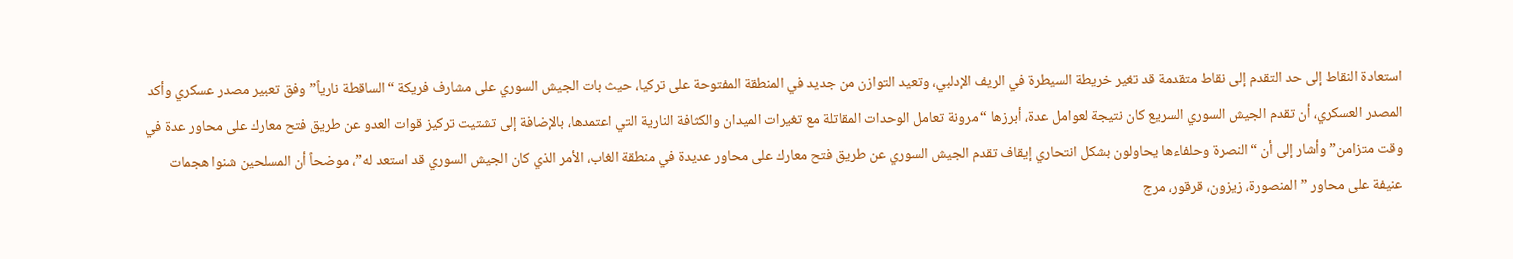استعادة النقاط إلى حد التقدم إلى نقاط متقدمة قد تغير خريطة السيطرة في الريف الإدلبي، وتعيد التوازن من جديد في المنطقة المفتوحة على تركيا، حيث بات الجيش السوري على مشارف فريكة “الساقطة نارياً” وفق تعبير مصدر عسكري وأكد المصدر العسكري، أن تقدم الجيش السوري السريع كان نتيجة لعوامل عدة، أبرزها “مرونة تعامل الوحدات المقاتلة مع تغيرات الميدان والكثافة النارية التي اعتمدها، بالإضافة إلى تشتيت تركيز قوات العدو عن طريق فتح معارك على محاور عدة في وقت متزامن” وأشار إلى أن “النصرة وحلفاءها يحاولون بشكل انتحاري إيقاف تقدم الجيش السوري عن طريق فتح معارك على محاور عديدة في منطقة الغاب، الأمر الذي كان الجيش السوري قد استعد له”، موضحاً أن المسلحين شنوا هجمات عنيفة على محاور ”المنصورة، زيزون، قرقور، مرج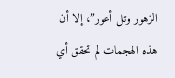الزهور وتل أعور”، إلا أن هذه الهجمات لم تحقق أي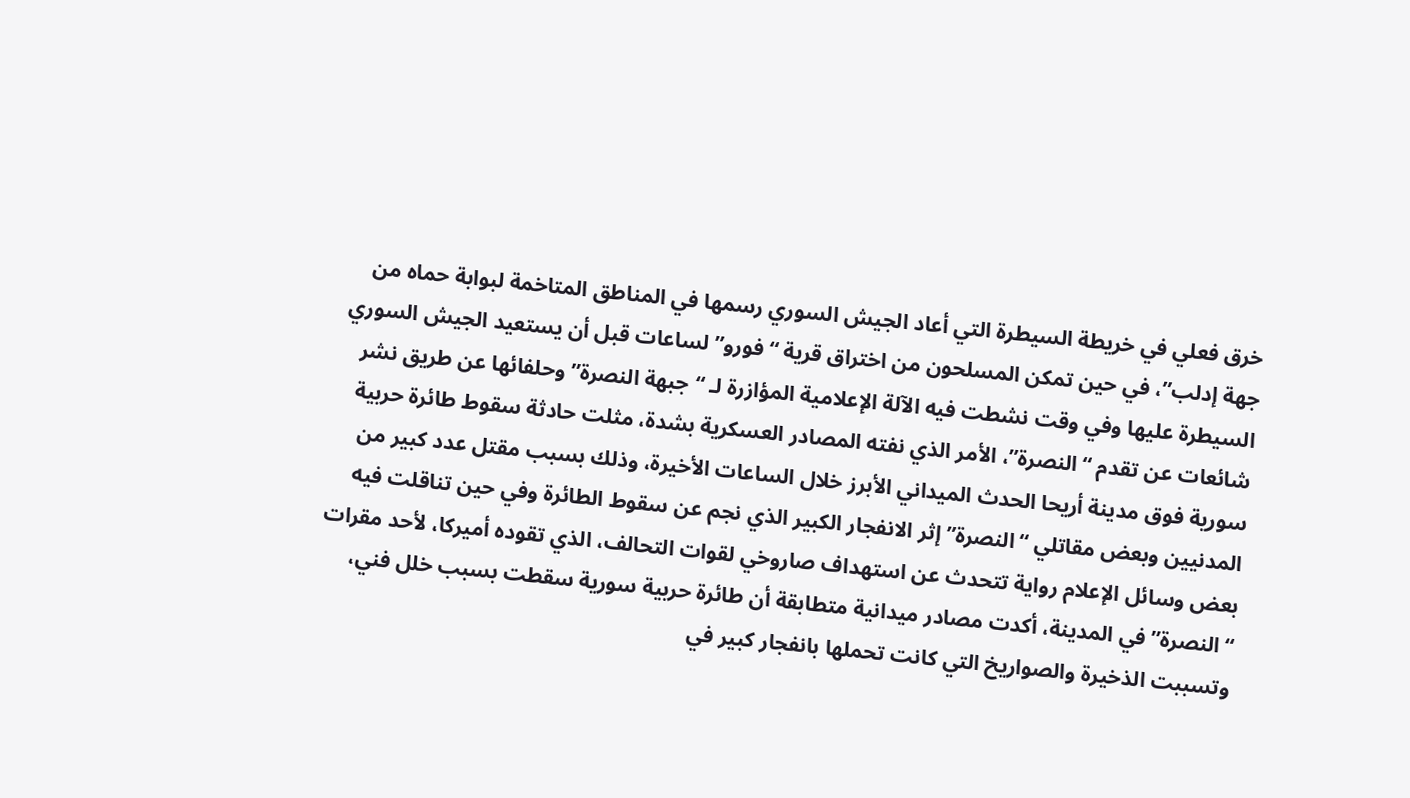خرق فعلي في خريطة السيطرة التي أعاد الجيش السوري رسمها في المناطق المتاخمة لبوابة حماه من جهة إدلب”، في حين تمكن المسلحون من اختراق قرية “فورو” لساعات قبل أن يستعيد الجيش السوري السيطرة عليها وفي وقت نشطت فيه الآلة الإعلامية المؤازرة لـ “جبهة النصرة” وحلفائها عن طريق نشر شائعات عن تقدم “النصرة”، الأمر الذي نفته المصادر العسكرية بشدة، مثلت حادثة سقوط طائرة حربية سورية فوق مدينة أريحا الحدث الميداني الأبرز خلال الساعات الأخيرة، وذلك بسبب مقتل عدد كبير من المدنيين وبعض مقاتلي “النصرة” إثر الانفجار الكبير الذي نجم عن سقوط الطائرة وفي حين تناقلت فيه بعض وسائل الإعلام رواية تتحدث عن استهداف صاروخي لقوات التحالف، الذي تقوده أميركا، لأحد مقرات “النصرة” في المدينة، أكدت مصادر ميدانية متطابقة أن طائرة حربية سورية سقطت بسبب خلل فني، وتسببت الذخيرة والصواريخ التي كانت تحملها بانفجار كبير في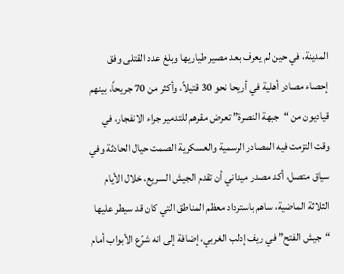المدينة، في حين لم يعرف بعد مصير طياريها وبلغ عدد القتلى وفق إحصاء مصادر أهلية في أريحا نحو 30 قتيلاً، وأكثر من 70 جريحاً، بينهم قياديون من “جبهة النصرة” تعرض مقرهم للتدمير جراء الانفجار، في وقت التزمت فيه المصادر الرسمية والعسكرية الصمت حيال الحادثة وفي سياق متصل، أكد مصدر ميداني أن تقدم الجيش السريع، خلال الأيام الثلاثة الماضية، ساهم باسترداد معظم المناطق التي كان قد سيطر عليها “جيش الفتح” في ريف إدلب الغربي، إضافة إلى انه شرّع الأبواب أمام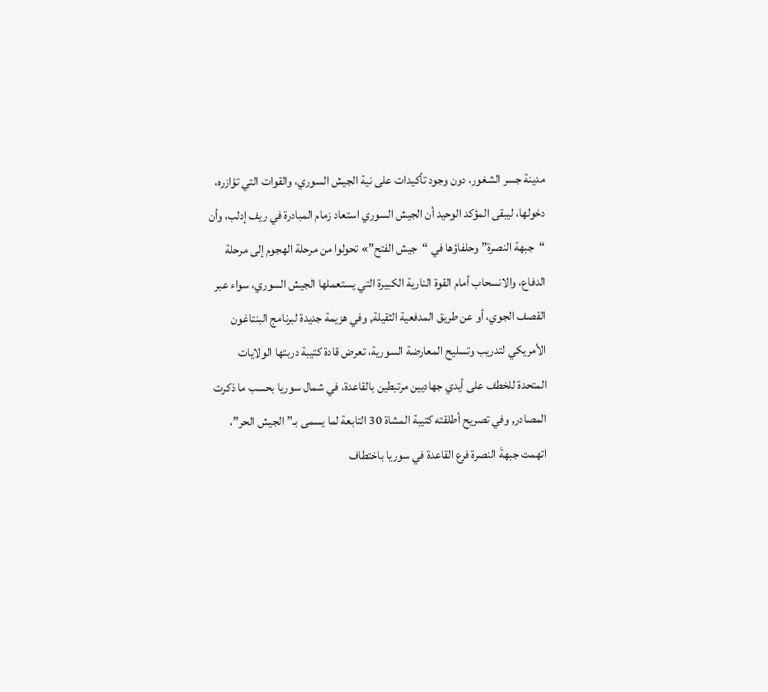مدينة جسر الشغور، دون وجود تأكيدات على نية الجيش السوري، والقوات التي تؤازره، دخولها، ليبقى المؤكد الوحيد أن الجيش السوري استعاد زمام المبادرة في ريف إدلب، وأن “جبهة النصرة” وحلفاؤها في “جيش الفتح”» تحولوا من مرحلة الهجوم إلى مرحلة الدفاع، والانسحاب أمام القوة النارية الكبيرة التي يستعملها الجيش السوري، سواء عبر القصف الجوي، أو عن طريق المدفعية الثقيلة, وفي هزيمة جديدة لبرنامج البنتاغون الأمريكي لتدريب وتسليح المعارضة السورية، تعرض قادة كتيبة دربتها الولايات المتحدة للخطف على أيدي جهاديين مرتبطين بالقاعدة، في شمال سوريا بحسب ما ذكرت المصادر, وفي تصريح أطلقته كتيبة المشاة 30 التابعة لما يسمى بـ”الجيش الحر”، اتهمت جبهةَ النصرة فرع القاعدة في سوريا باختطاف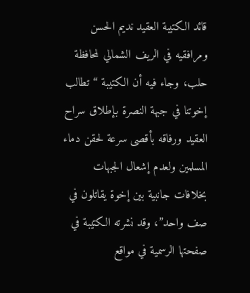قائد الكتيبة العقيد نديم الحسن ومرافقيه في الريف الشمالي لمحافظة حلب، وجاء فيه أن الكتيبة “تطالب إخوتنا في جبهة النصرة بإطلاق سراح العقيد ورفاقه بأقصى سرعة لحقن دماء المسلمين ولعدم إشعال الجبهات بخلافات جانبية بين إخوة يقاتلون في صف واحد”، وقد نشرته الكتيبة في صفحتها الرسمية في مواقع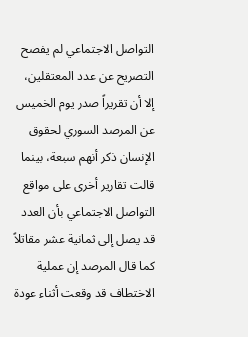التواصل الاجتماعي لم يفصح التصريح عن عدد المعتقلين، إلا أن تقريراً صدر يوم الخميس عن المرصد السوري لحقوق الإنسان ذكر أنهم سبعة، بينما قالت تقارير أخرى على مواقع التواصل الاجتماعي بأن العدد قد يصل إلى ثمانية عشر مقاتلاً كما قال المرصد إن عملية الاختطاف قد وقعت أثناء عودة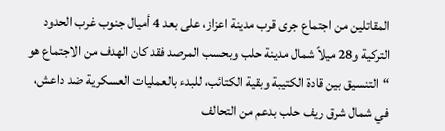المقاتلين من اجتماع جرى قرب مدينة اعزاز، على بعد 4 أميال جنوب غرب الحدود التركية و28 ميلاً شمال مدينة حلب وبحسب المرصد فقد كان الهدف من الاجتماع هو “التنسيق بين قادة الكتيبة وبقية الكتائب، للبدء بالعمليات العسكرية ضد داعش، في شمال شرق ريف حلب بدعم من التحالف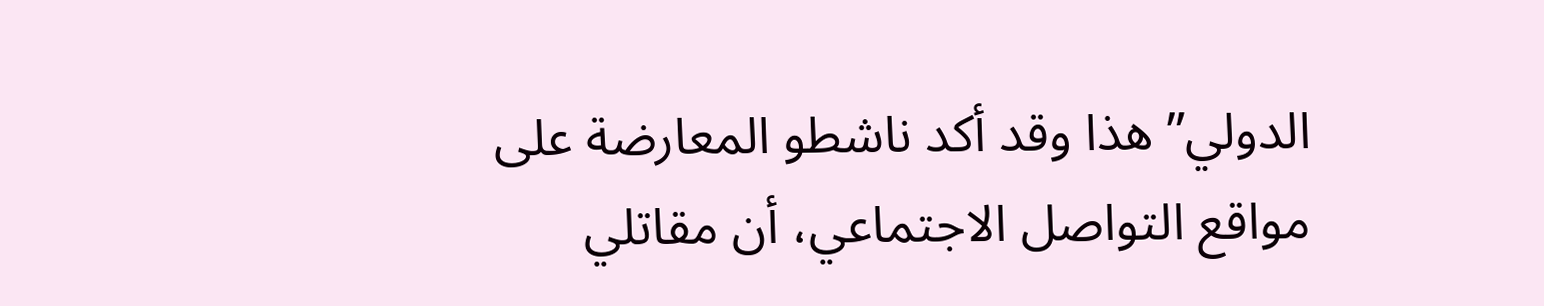الدولي” هذا وقد أكد ناشطو المعارضة على مواقع التواصل الاجتماعي، أن مقاتلي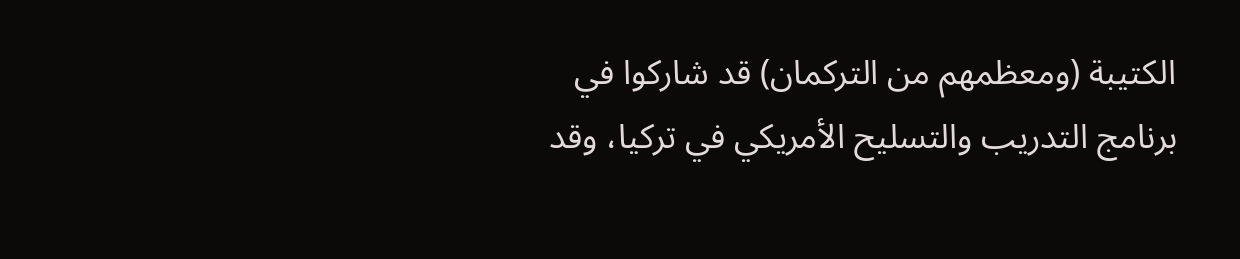الكتيبة (ومعظمهم من التركمان) قد شاركوا في برنامج التدريب والتسليح الأمريكي في تركيا، وقد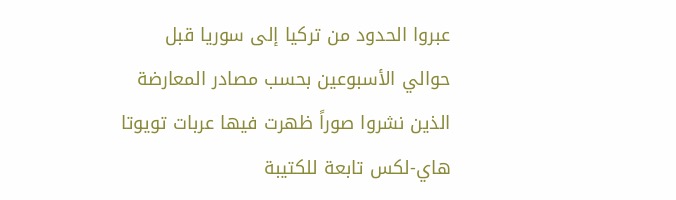عبروا الحدود من تركيا إلى سوريا قبل حوالي الأسبوعين بحسب مصادر المعارضة الذين نشروا صوراً ظهرت فيها عربات تويوتا هاي-لكس تابعة للكتيبة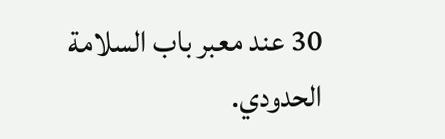30 عند معبر باب السلامة الحدودي.